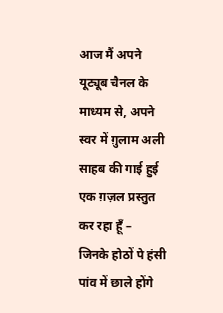आज मैं अपने यूट्यूब चैनल के माध्यम से, अपने स्वर में ग़ुलाम अली साहब की गाई हुई एक ग़ज़ल प्रस्तुत कर रहा हूँ –
जिनके होठों पे हंसी पांव में छाले होंगे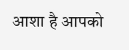आशा है आपको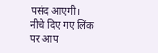पसंद आएगी।
नीचे दिए गए लिंक पर आप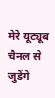मेरे यूट्यूब चैनल से जुडेंगे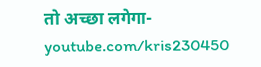तो अच्छा लगेगा-
youtube.com/kris230450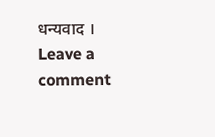धन्यवाद ।
Leave a comment